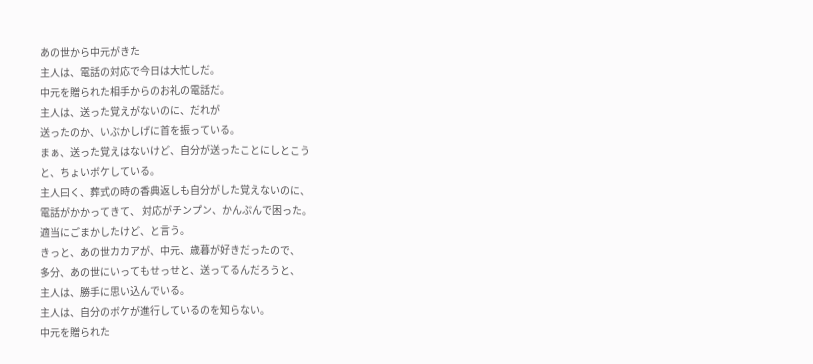あの世から中元がきた
主人は、電話の対応で今日は大忙しだ。
中元を贈られた相手からのお礼の電話だ。
主人は、送った覚えがないのに、だれが
送ったのか、いぶかしげに首を振っている。
まぁ、送った覚えはないけど、自分が送ったことにしとこう
と、ちょいボケしている。
主人曰く、葬式の時の香典返しも自分がした覚えないのに、
電話がかかってきて、 対応がチンプン、かんぷんで困った。
適当にごまかしたけど、と言う。
きっと、あの世カカアが、中元、歳暮が好きだったので、
多分、あの世にいってもせっせと、送ってるんだろうと、
主人は、勝手に思い込んでいる。
主人は、自分のボケが進行しているのを知らない。
中元を贈られた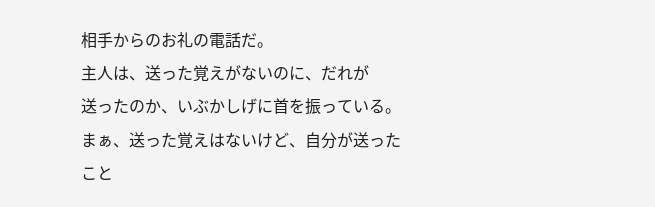相手からのお礼の電話だ。
主人は、送った覚えがないのに、だれが
送ったのか、いぶかしげに首を振っている。
まぁ、送った覚えはないけど、自分が送ったこと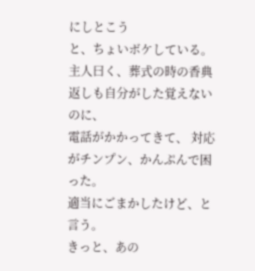にしとこう
と、ちょいボケしている。
主人曰く、葬式の時の香典返しも自分がした覚えないのに、
電話がかかってきて、 対応がチンプン、かんぷんで困った。
適当にごまかしたけど、と言う。
きっと、あの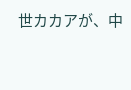世カカアが、中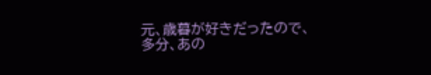元、歳暮が好きだったので、
多分、あの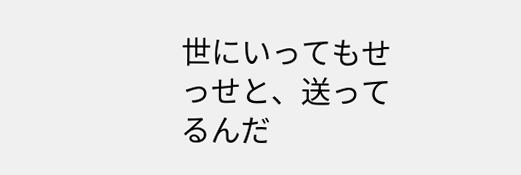世にいってもせっせと、送ってるんだ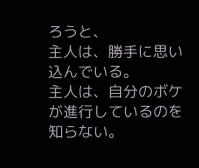ろうと、
主人は、勝手に思い込んでいる。
主人は、自分のボケが進行しているのを知らない。